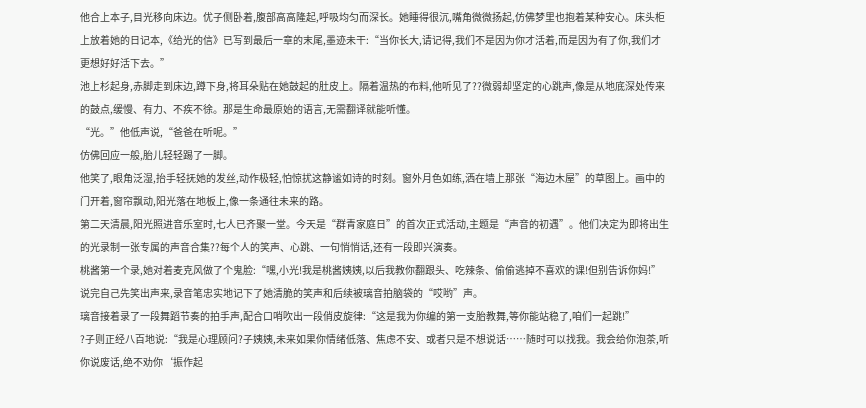他合上本子,目光移向床边。优子侧卧着,腹部高高隆起,呼吸均匀而深长。她睡得很沉,嘴角微微扬起,仿佛梦里也抱着某种安心。床头柜上放着她的日记本,《给光的信》已写到最后一章的末尾,墨迹未干:“当你长大,请记得,我们不是因为你才活着,而是因为有了你,我们才更想好好活下去。”
池上杉起身,赤脚走到床边,蹲下身,将耳朵贴在她鼓起的肚皮上。隔着温热的布料,他听见了??微弱却坚定的心跳声,像是从地底深处传来的鼓点,缓慢、有力、不疾不徐。那是生命最原始的语言,无需翻译就能听懂。
“光。”他低声说,“爸爸在听呢。”
仿佛回应一般,胎儿轻轻踢了一脚。
他笑了,眼角泛湿,抬手轻抚她的发丝,动作极轻,怕惊扰这静谧如诗的时刻。窗外月色如练,洒在墙上那张“海边木屋”的草图上。画中的门开着,窗帘飘动,阳光落在地板上,像一条通往未来的路。
第二天清晨,阳光照进音乐室时,七人已齐聚一堂。今天是“群青家庭日”的首次正式活动,主题是“声音的初遇”。他们决定为即将出生的光录制一张专属的声音合集??每个人的笑声、心跳、一句悄悄话,还有一段即兴演奏。
桃酱第一个录,她对着麦克风做了个鬼脸:“嘿,小光!我是桃酱姨姨,以后我教你翻跟头、吃辣条、偷偷逃掉不喜欢的课!但别告诉你妈!”说完自己先笑出声来,录音笔忠实地记下了她清脆的笑声和后续被璃音拍脑袋的“哎哟”声。
璃音接着录了一段舞蹈节奏的拍手声,配合口哨吹出一段俏皮旋律:“这是我为你编的第一支胎教舞,等你能站稳了,咱们一起跳!”
?子则正经八百地说:“我是心理顾问?子姨姨,未来如果你情绪低落、焦虑不安、或者只是不想说话……随时可以找我。我会给你泡茶,听你说废话,绝不劝你‘振作起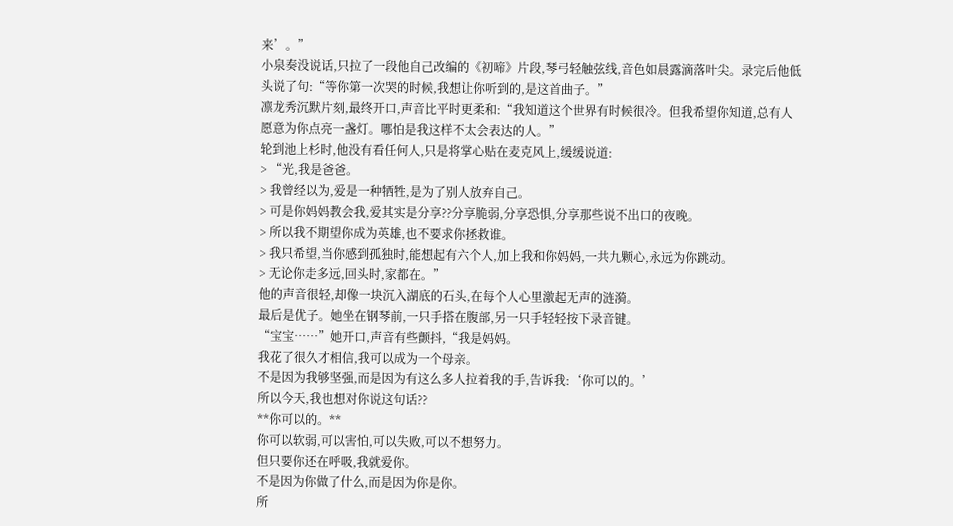来’。”
小泉奏没说话,只拉了一段他自己改编的《初啼》片段,琴弓轻触弦线,音色如晨露滴落叶尖。录完后他低头说了句:“等你第一次哭的时候,我想让你听到的,是这首曲子。”
凛龙秀沉默片刻,最终开口,声音比平时更柔和:“我知道这个世界有时候很冷。但我希望你知道,总有人愿意为你点亮一盏灯。哪怕是我这样不太会表达的人。”
轮到池上杉时,他没有看任何人,只是将掌心贴在麦克风上,缓缓说道:
> “光,我是爸爸。
> 我曾经以为,爱是一种牺牲,是为了别人放弃自己。
> 可是你妈妈教会我,爱其实是分享??分享脆弱,分享恐惧,分享那些说不出口的夜晚。
> 所以我不期望你成为英雄,也不要求你拯救谁。
> 我只希望,当你感到孤独时,能想起有六个人,加上我和你妈妈,一共九颗心,永远为你跳动。
> 无论你走多远,回头时,家都在。”
他的声音很轻,却像一块沉入湖底的石头,在每个人心里激起无声的涟漪。
最后是优子。她坐在钢琴前,一只手搭在腹部,另一只手轻轻按下录音键。
“宝宝……”她开口,声音有些颤抖,“我是妈妈。
我花了很久才相信,我可以成为一个母亲。
不是因为我够坚强,而是因为有这么多人拉着我的手,告诉我:‘你可以的。’
所以今天,我也想对你说这句话??
**你可以的。**
你可以软弱,可以害怕,可以失败,可以不想努力。
但只要你还在呼吸,我就爱你。
不是因为你做了什么,而是因为你是你。
所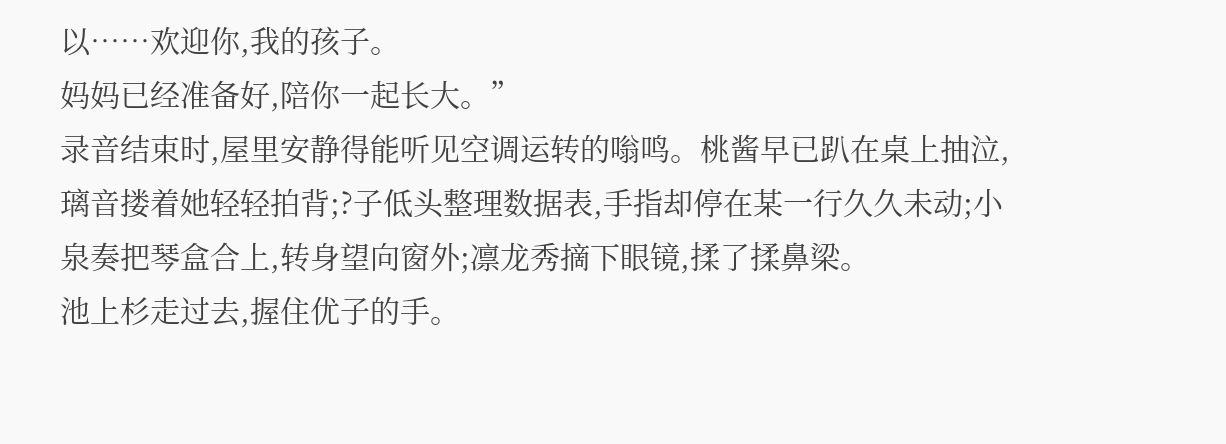以……欢迎你,我的孩子。
妈妈已经准备好,陪你一起长大。”
录音结束时,屋里安静得能听见空调运转的嗡鸣。桃酱早已趴在桌上抽泣,璃音搂着她轻轻拍背;?子低头整理数据表,手指却停在某一行久久未动;小泉奏把琴盒合上,转身望向窗外;凛龙秀摘下眼镜,揉了揉鼻梁。
池上杉走过去,握住优子的手。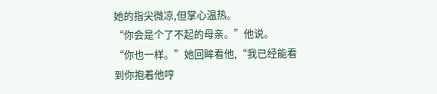她的指尖微凉,但掌心温热。
“你会是个了不起的母亲。”他说。
“你也一样。”她回眸看他,“我已经能看到你抱着他哼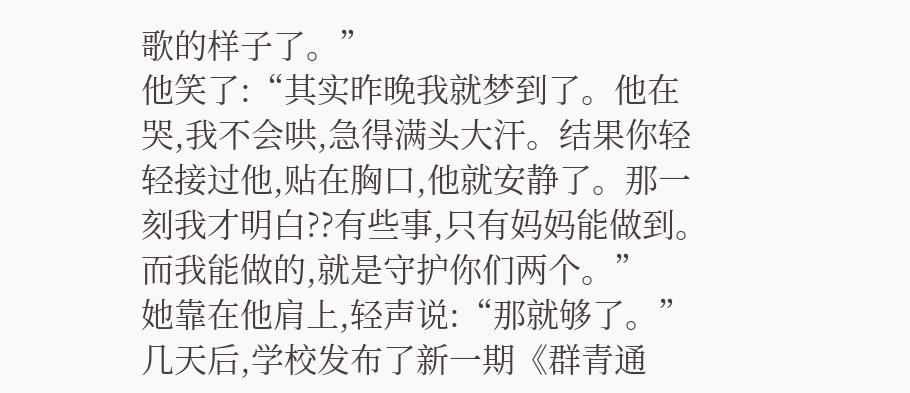歌的样子了。”
他笑了:“其实昨晚我就梦到了。他在哭,我不会哄,急得满头大汗。结果你轻轻接过他,贴在胸口,他就安静了。那一刻我才明白??有些事,只有妈妈能做到。而我能做的,就是守护你们两个。”
她靠在他肩上,轻声说:“那就够了。”
几天后,学校发布了新一期《群青通